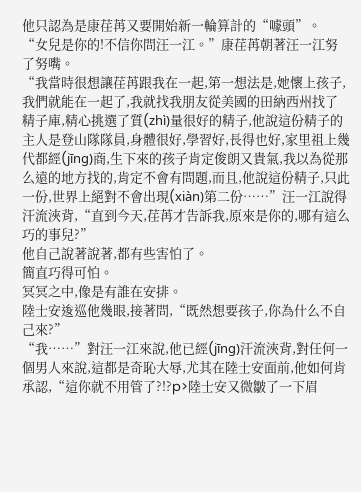他只認為是康荏苒又要開始新一輪算計的“噱頭”。
“女兒是你的!不信你問汪一江。”康荏苒朝著汪一江努了努嘴。
“我當時很想讓荏苒跟我在一起,第一想法是,她懷上孩子,我們就能在一起了,我就找我朋友從美國的田納西州找了精子庫,精心挑選了質(zhì)量很好的精子,他說這份精子的主人是登山隊隊員,身體很好,學習好,長得也好,家里祖上幾代都經(jīng)商,生下來的孩子肯定俊朗又貴氣,我以為從那么遠的地方找的,肯定不會有問題,而且,他說這份精子,只此一份,世界上絕對不會出現(xiàn)第二份……”汪一江說得汗流浹背,“直到今天,荏苒才告訴我,原來是你的,哪有這么巧的事兒?”
他自己說著說著,都有些害怕了。
簡直巧得可怕。
冥冥之中,像是有誰在安排。
陸士安逡巡他幾眼,接著問,“既然想要孩子,你為什么不自己來?”
“我……”對汪一江來說,他已經(jīng)汗流浹背,對任何一個男人來說,這都是奇恥大辱,尤其在陸士安面前,他如何肯承認,“這你就不用管了?!?p>陸士安又微皺了一下眉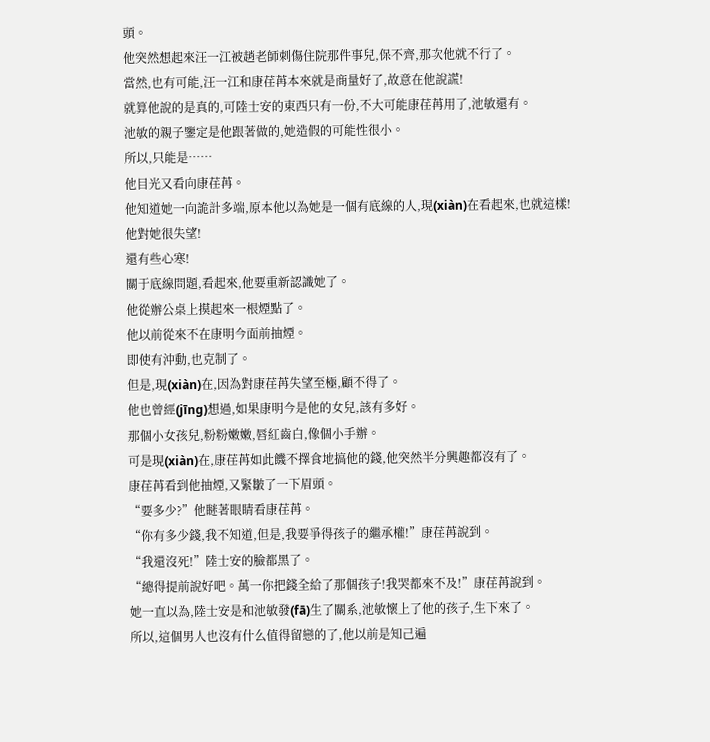頭。
他突然想起來汪一江被趙老師刺傷住院那件事兒,保不齊,那次他就不行了。
當然,也有可能,汪一江和康荏苒本來就是商量好了,故意在他說謊!
就算他說的是真的,可陸士安的東西只有一份,不大可能康荏苒用了,池敏還有。
池敏的親子鑒定是他跟著做的,她造假的可能性很小。
所以,只能是……
他目光又看向康荏苒。
他知道她一向詭計多端,原本他以為她是一個有底線的人,現(xiàn)在看起來,也就這樣!
他對她很失望!
還有些心寒!
關于底線問題,看起來,他要重新認識她了。
他從辦公桌上摸起來一根煙點了。
他以前從來不在康明今面前抽煙。
即使有沖動,也克制了。
但是,現(xiàn)在,因為對康荏苒失望至極,顧不得了。
他也曾經(jīng)想過,如果康明今是他的女兒,該有多好。
那個小女孩兒,粉粉嫩嫩,唇紅齒白,像個小手辦。
可是現(xiàn)在,康荏苒如此饑不擇食地搞他的錢,他突然半分興趣都沒有了。
康荏苒看到他抽煙,又緊皺了一下眉頭。
“要多少?”他瞇著眼睛看康荏苒。
“你有多少錢,我不知道,但是,我要爭得孩子的繼承權!”康荏苒說到。
“我還沒死!”陸士安的臉都黑了。
“總得提前說好吧。萬一你把錢全給了那個孩子!我哭都來不及!”康荏苒說到。
她一直以為,陸士安是和池敏發(fā)生了關系,池敏懷上了他的孩子,生下來了。
所以,這個男人也沒有什么值得留戀的了,他以前是知己遍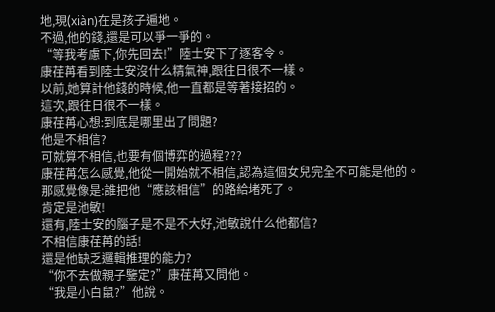地,現(xiàn)在是孩子遍地。
不過,他的錢,還是可以爭一爭的。
“等我考慮下,你先回去!”陸士安下了逐客令。
康荏苒看到陸士安沒什么精氣神,跟往日很不一樣。
以前,她算計他錢的時候,他一直都是等著接招的。
這次,跟往日很不一樣。
康荏苒心想:到底是哪里出了問題?
他是不相信?
可就算不相信,也要有個博弈的過程???
康荏苒怎么感覺,他從一開始就不相信,認為這個女兒完全不可能是他的。
那感覺像是:誰把他“應該相信”的路給堵死了。
肯定是池敏!
還有,陸士安的腦子是不是不大好,池敏說什么他都信?
不相信康荏苒的話!
還是他缺乏邏輯推理的能力?
“你不去做親子鑒定?”康荏苒又問他。
“我是小白鼠?”他說。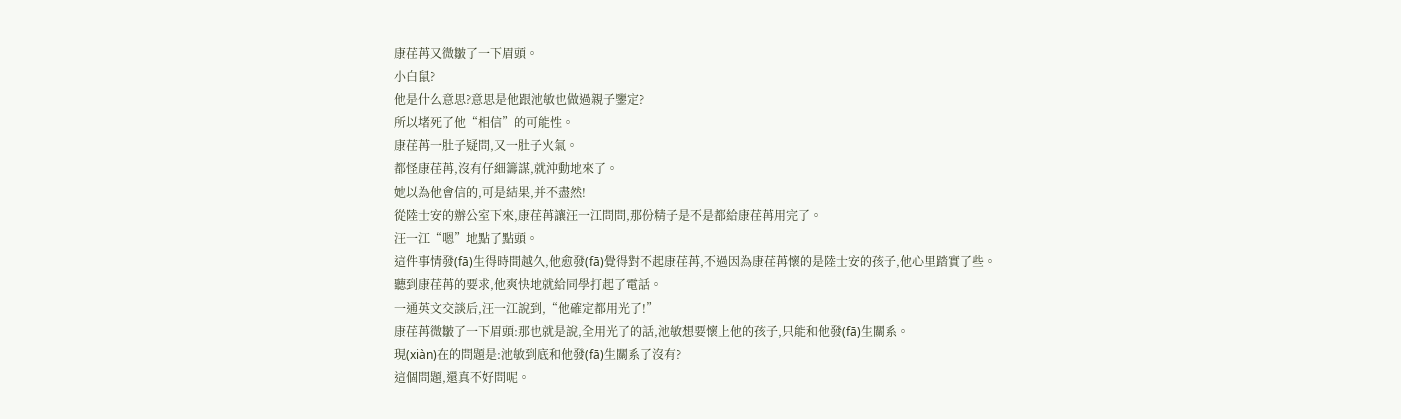康荏苒又微皺了一下眉頭。
小白鼠?
他是什么意思?意思是他跟池敏也做過親子鑒定?
所以堵死了他“相信”的可能性。
康荏苒一肚子疑問,又一肚子火氣。
都怪康荏苒,沒有仔細籌謀,就沖動地來了。
她以為他會信的,可是結果,并不盡然!
從陸士安的辦公室下來,康荏苒讓汪一江問問,那份精子是不是都給康荏苒用完了。
汪一江“嗯”地點了點頭。
這件事情發(fā)生得時間越久,他愈發(fā)覺得對不起康荏苒,不過因為康荏苒懷的是陸士安的孩子,他心里踏實了些。
聽到康荏苒的要求,他爽快地就給同學打起了電話。
一通英文交談后,汪一江說到,“他確定都用光了!”
康荏苒微皺了一下眉頭:那也就是說,全用光了的話,池敏想要懷上他的孩子,只能和他發(fā)生關系。
現(xiàn)在的問題是:池敏到底和他發(fā)生關系了沒有?
這個問題,還真不好問呢。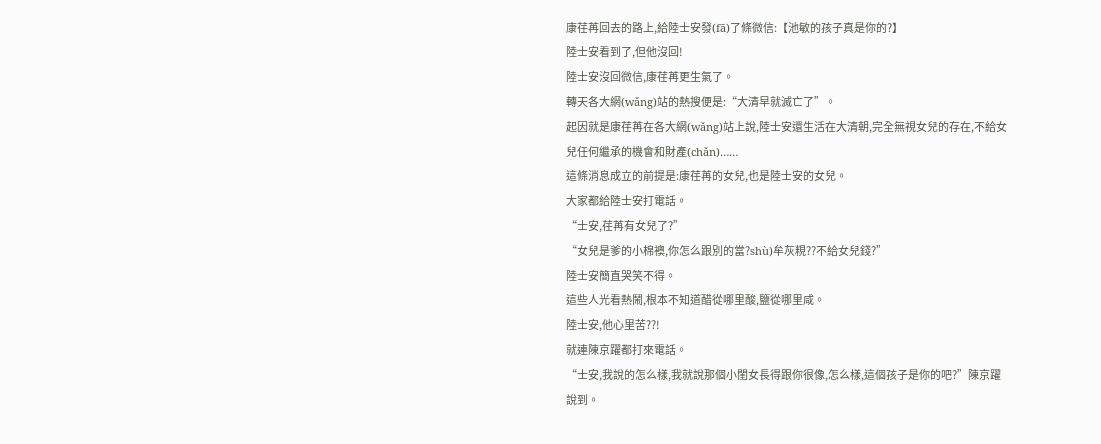康荏苒回去的路上,給陸士安發(fā)了條微信:【池敏的孩子真是你的?】
陸士安看到了,但他沒回!
陸士安沒回微信,康荏苒更生氣了。
轉天各大網(wǎng)站的熱搜便是:“大清早就滅亡了”。
起因就是康荏苒在各大網(wǎng)站上說,陸士安還生活在大清朝,完全無視女兒的存在,不給女兒任何繼承的機會和財產(chǎn)……
這條消息成立的前提是:康荏苒的女兒,也是陸士安的女兒。
大家都給陸士安打電話。
“士安,荏苒有女兒了?”
“女兒是爹的小棉襖,你怎么跟別的當?shù)牟灰粯??不給女兒錢?”
陸士安簡直哭笑不得。
這些人光看熱鬧,根本不知道醋從哪里酸,鹽從哪里咸。
陸士安,他心里苦??!
就連陳京躍都打來電話。
“士安,我說的怎么樣,我就說那個小閨女長得跟你很像,怎么樣,這個孩子是你的吧?”陳京躍說到。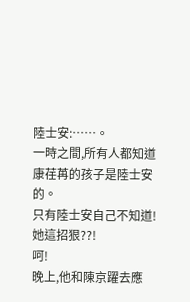陸士安:……。
一時之間,所有人都知道康荏苒的孩子是陸士安的。
只有陸士安自己不知道!
她這招狠??!
呵!
晚上,他和陳京躍去應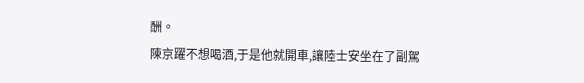酬。
陳京躍不想喝酒,于是他就開車,讓陸士安坐在了副駕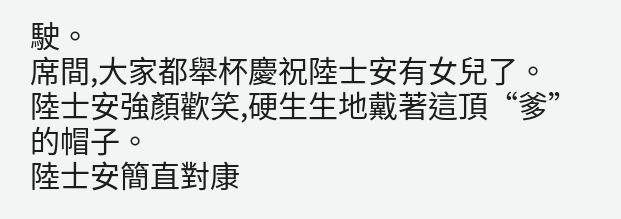駛。
席間,大家都舉杯慶祝陸士安有女兒了。
陸士安強顏歡笑,硬生生地戴著這頂“爹”的帽子。
陸士安簡直對康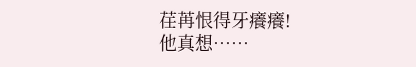荏苒恨得牙癢癢!
他真想……